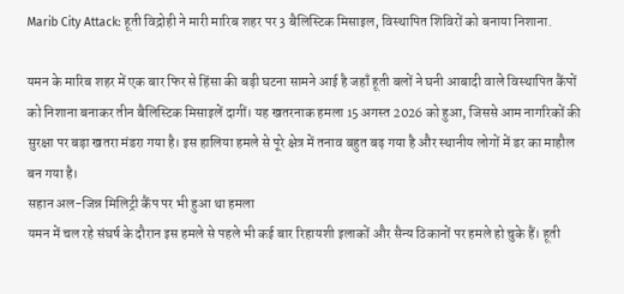Marib City Attack: हूती विद्रोही ने मारी मारिब शहर पर 3 बैलिस्टिक मिसाइल, विस्थापित शिविरों को बनाया निशाना.

यमन के मारिब शहर में एक बार फिर से हिंसा की बड़ी घटना सामने आई है जहाँ हूती बलों ने घनी आबादी वाले विस्थापित कैंपों को निशाना बनाकर तीन बैलिस्टिक मिसाइलें दागीं। यह खतरनाक हमला 15 अगस्त 2026 को हुआ, जिससे आम नागरिकों की सुरक्षा पर बड़ा खतरा मंडरा गया है। इस हालिया हमले से पूरे क्षेत्र में तनाव बहुत बढ़ गया है और स्थानीय लोगों में डर का माहौल बन गया है।
सहान अल-जिन्न मिलिट्री कैंप पर भी हुआ था हमला
यमन में चल रहे संघर्ष के दौरान इस हमले से पहले भी कई बार रिहायशी इलाकों और सैन्य ठिकानों पर हमले हो चुके हैं। हूती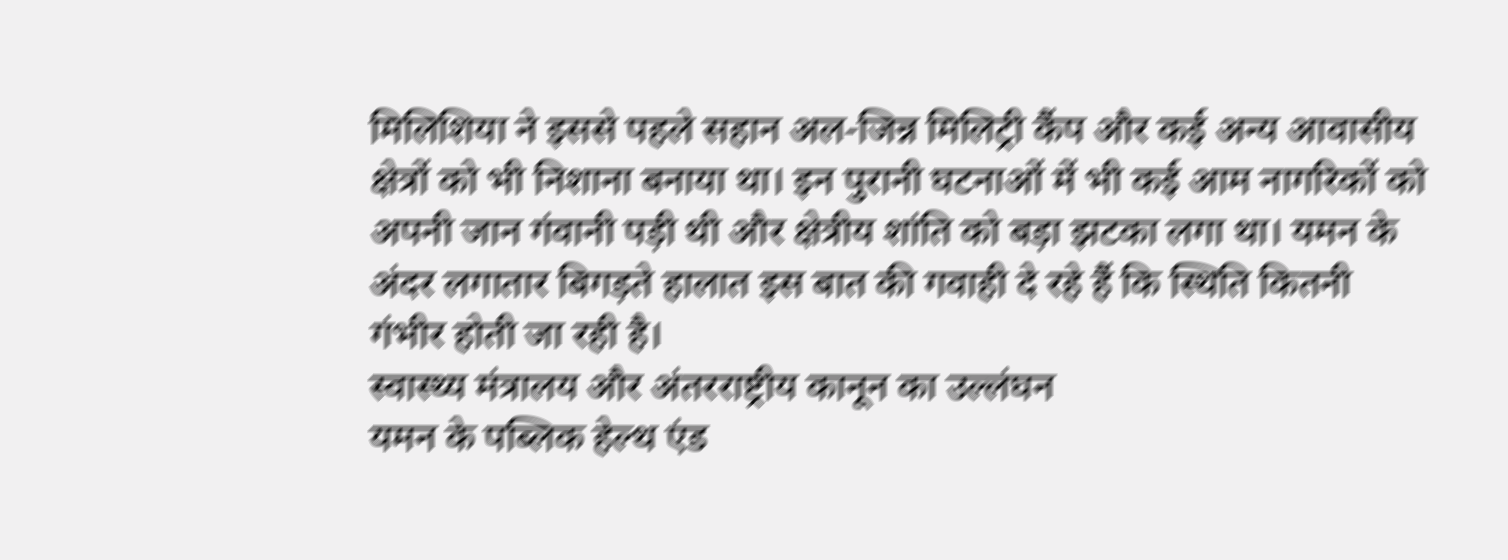मिलिशिया ने इससे पहले सहान अल-जिन्न मिलिट्री कैंप और कई अन्य आवासीय क्षेत्रों को भी निशाना बनाया था। इन पुरानी घटनाओं में भी कई आम नागरिकों को अपनी जान गंवानी पड़ी थी और क्षेत्रीय शांति को बड़ा झटका लगा था। यमन के अंदर लगातार बिगड़ते हालात इस बात की गवाही दे रहे हैं कि स्थिति कितनी गंभीर होती जा रही है।
स्वास्थ्य मंत्रालय और अंतरराष्ट्रीय कानून का उल्लंघन
यमन के पब्लिक हेल्थ एंड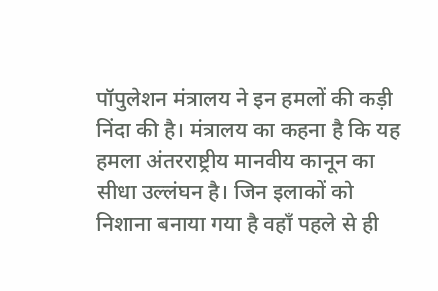पॉपुलेशन मंत्रालय ने इन हमलों की कड़ी निंदा की है। मंत्रालय का कहना है कि यह हमला अंतरराष्ट्रीय मानवीय कानून का सीधा उल्लंघन है। जिन इलाकों को निशाना बनाया गया है वहाँ पहले से ही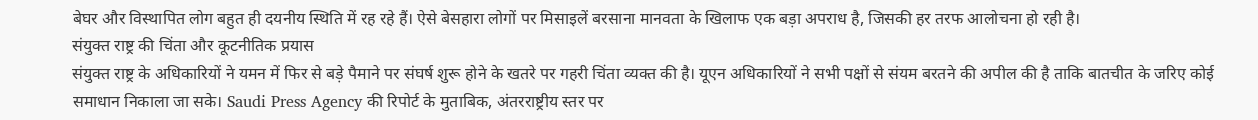बेघर और विस्थापित लोग बहुत ही दयनीय स्थिति में रह रहे हैं। ऐसे बेसहारा लोगों पर मिसाइलें बरसाना मानवता के खिलाफ एक बड़ा अपराध है, जिसकी हर तरफ आलोचना हो रही है।
संयुक्त राष्ट्र की चिंता और कूटनीतिक प्रयास
संयुक्त राष्ट्र के अधिकारियों ने यमन में फिर से बड़े पैमाने पर संघर्ष शुरू होने के खतरे पर गहरी चिंता व्यक्त की है। यूएन अधिकारियों ने सभी पक्षों से संयम बरतने की अपील की है ताकि बातचीत के जरिए कोई समाधान निकाला जा सके। Saudi Press Agency की रिपोर्ट के मुताबिक, अंतरराष्ट्रीय स्तर पर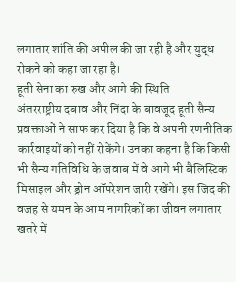लगातार शांति की अपील की जा रही है और युद्ध रोकने को कहा जा रहा है।
हूती सेना का रुख और आगे की स्थिति
अंतरराष्ट्रीय दबाव और निंदा के बावजूद हूती सैन्य प्रवक्ताओं ने साफ कर दिया है कि वे अपनी रणनीतिक कार्रवाइयों को नहीं रोकेंगे। उनका कहना है कि किसी भी सैन्य गतिविधि के जवाब में वे आगे भी बैलिस्टिक मिसाइल और ड्रोन ऑपरेशन जारी रखेंगे। इस जिद की वजह से यमन के आम नागरिकों का जीवन लगातार खतरे में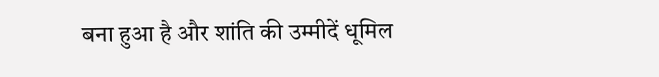बना हुआ है और शांति की उम्मीदें धूमिल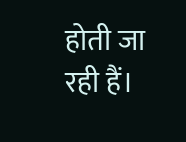होती जा रही हैं।